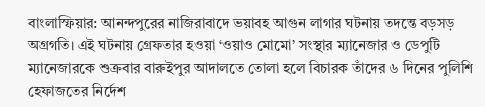বাংলাস্ফিয়ার: আনন্দপুরের নাজিরাবাদে ভয়াবহ আগুন লাগার ঘটনায় তদন্তে বড়সড় অগ্রগতি। এই ঘটনায় গ্রেফতার হওয়া ‘ওয়াও মোমো’ সংস্থার ম্যানেজার ও ডেপুটি ম্যানেজারকে শুক্রবার বারুইপুর আদালতে তোলা হলে বিচারক তাঁদের ৬ দিনের পুলিশি হেফাজতের নির্দেশ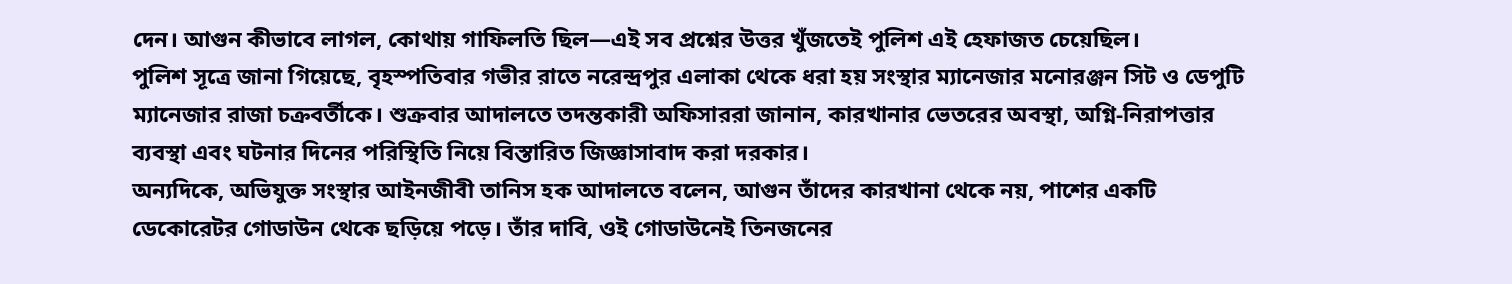দেন। আগুন কীভাবে লাগল, কোথায় গাফিলতি ছিল—এই সব প্রশ্নের উত্তর খুঁজতেই পুলিশ এই হেফাজত চেয়েছিল।
পুলিশ সূত্রে জানা গিয়েছে, বৃহস্পতিবার গভীর রাতে নরেন্দ্রপুর এলাকা থেকে ধরা হয় সংস্থার ম্যানেজার মনোরঞ্জন সিট ও ডেপুটি ম্যানেজার রাজা চক্রবর্তীকে। শুক্রবার আদালতে তদন্তকারী অফিসাররা জানান, কারখানার ভেতরের অবস্থা, অগ্নি-নিরাপত্তার ব্যবস্থা এবং ঘটনার দিনের পরিস্থিতি নিয়ে বিস্তারিত জিজ্ঞাসাবাদ করা দরকার।
অন্যদিকে, অভিযুক্ত সংস্থার আইনজীবী তানিস হক আদালতে বলেন, আগুন তাঁদের কারখানা থেকে নয়, পাশের একটি ডেকোরেটর গোডাউন থেকে ছড়িয়ে পড়ে। তাঁর দাবি, ওই গোডাউনেই তিনজনের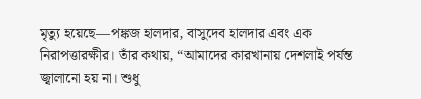মৃত্যু হয়েছে—পঙ্কজ হালদার, বাসুদেব হালদার এবং এক নিরাপত্তারক্ষীর। তাঁর কথায়, “আমাদের কারখানায় দেশলাই পর্যন্ত জ্বালানো হয় না। শুধু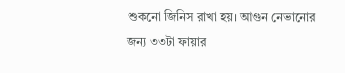শুকনো জিনিস রাখা হয়। আগুন নেভানোর জন্য ৩৩টা ফায়ার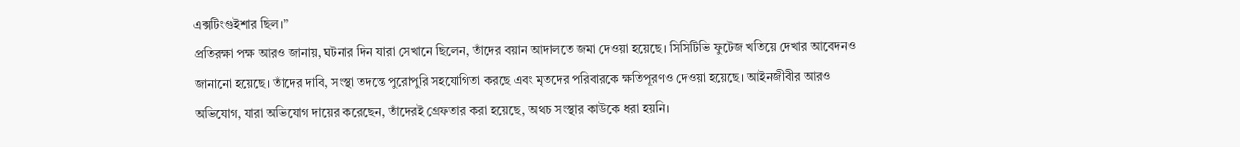এক্সটিংগুইশার ছিল।”
প্রতিরক্ষা পক্ষ আরও জানায়, ঘটনার দিন যারা সেখানে ছিলেন, তাঁদের বয়ান আদালতে জমা দেওয়া হয়েছে। সিসিটিভি ফুটেজ খতিয়ে দেখার আবেদনও জানানো হয়েছে। তাঁদের দাবি, সংস্থা তদন্তে পুরোপুরি সহযোগিতা করছে এবং মৃতদের পরিবারকে ক্ষতিপূরণও দেওয়া হয়েছে। আইনজীবীর আরও অভিযোগ, যারা অভিযোগ দায়ের করেছেন, তাঁদেরই গ্রেফতার করা হয়েছে, অথচ সংস্থার কাউকে ধরা হয়নি।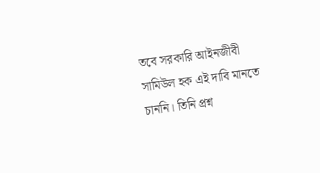তবে সরকারি আইনজীবী সামিউল হক এই দাবি মানতে চাননি। তিনি প্রশ্ন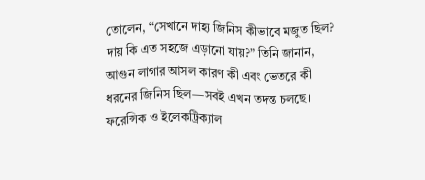তোলেন, “সেখানে দাহ্য জিনিস কীভাবে মজুত ছিল? দায় কি এত সহজে এড়ানো যায়?” তিনি জানান, আগুন লাগার আসল কারণ কী এবং ভেতরে কী ধরনের জিনিস ছিল—সবই এখন তদন্ত চলছে। ফরেন্সিক ও ইলেকট্রিক্যাল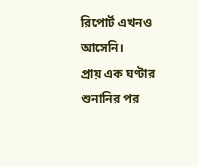রিপোর্ট এখনও আসেনি।
প্রায় এক ঘণ্টার শুনানির পর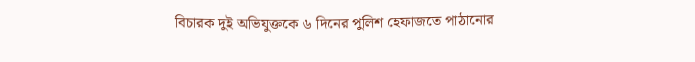বিচারক দুই অভিযুক্তকে ৬ দিনের পুলিশ হেফাজতে পাঠানোর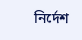নির্দেশ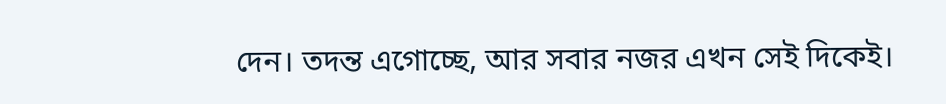দেন। তদন্ত এগোচ্ছে, আর সবার নজর এখন সেই দিকেই।